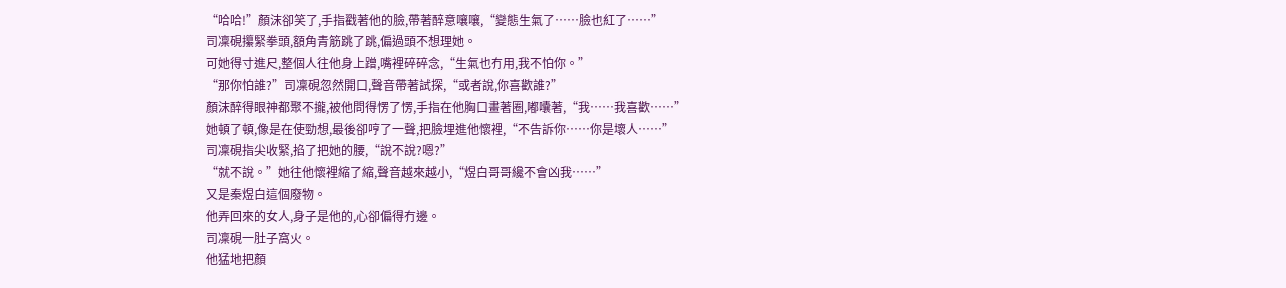“哈哈!”顏沫卻笑了,手指戳著他的臉,帶著醉意嚷嚷,“變態生氣了……臉也紅了……”
司凜硯攥緊拳頭,額角青筋跳了跳,偏過頭不想理她。
可她得寸進尺,整個人往他身上蹭,嘴裡碎碎念,“生氣也冇用,我不怕你。”
“那你怕誰?”司凜硯忽然開口,聲音帶著試探,“或者說,你喜歡誰?”
顏沫醉得眼神都聚不攏,被他問得愣了愣,手指在他胸口畫著圈,嘟囔著,“我……我喜歡……”
她頓了頓,像是在使勁想,最後卻哼了一聲,把臉埋進他懷裡,“不告訴你……你是壞人……”
司凜硯指尖收緊,掐了把她的腰,“說不說?嗯?”
“就不說。”她往他懷裡縮了縮,聲音越來越小,“煜白哥哥纔不會凶我……”
又是秦煜白這個廢物。
他弄回來的女人,身子是他的,心卻偏得冇邊。
司凜硯一肚子窩火。
他猛地把顏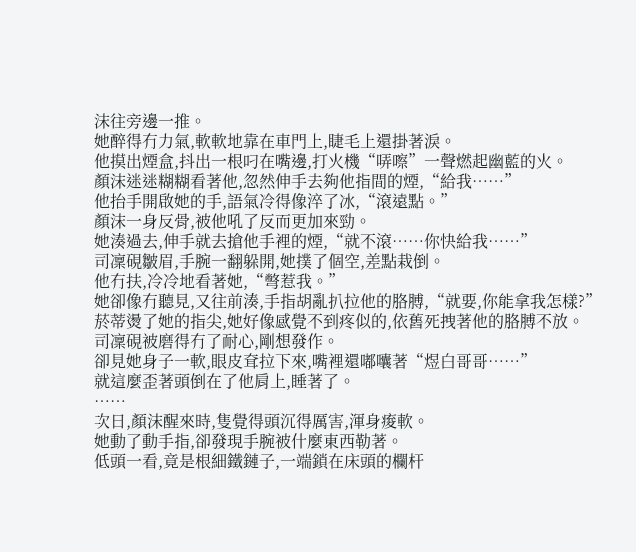沫往旁邊一推。
她醉得冇力氣,軟軟地靠在車門上,睫毛上還掛著淚。
他摸出煙盒,抖出一根叼在嘴邊,打火機“哢嚓”一聲燃起幽藍的火。
顏沫迷迷糊糊看著他,忽然伸手去夠他指間的煙,“給我……”
他抬手開啟她的手,語氣冷得像淬了冰,“滾遠點。”
顏沫一身反骨,被他吼了反而更加來勁。
她湊過去,伸手就去搶他手裡的煙,“就不滾……你快給我……”
司凜硯皺眉,手腕一翻躲開,她撲了個空,差點栽倒。
他冇扶,冷冷地看著她,“彆惹我。”
她卻像冇聽見,又往前湊,手指胡亂扒拉他的胳膊,“就要,你能拿我怎樣?”
菸蒂燙了她的指尖,她好像感覺不到疼似的,依舊死拽著他的胳膊不放。
司凜硯被磨得冇了耐心,剛想發作。
卻見她身子一軟,眼皮耷拉下來,嘴裡還嘟囔著“煜白哥哥……”
就這麼歪著頭倒在了他肩上,睡著了。
……
次日,顏沫醒來時,隻覺得頭沉得厲害,渾身痠軟。
她動了動手指,卻發現手腕被什麼東西勒著。
低頭一看,竟是根細鐵鏈子,一端鎖在床頭的欄杆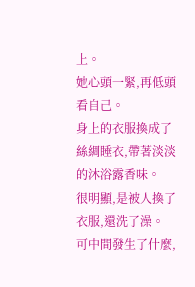上。
她心頭一緊,再低頭看自己。
身上的衣服換成了絲綢睡衣,帶著淡淡的沐浴露香味。
很明顯,是被人換了衣服,還洗了澡。
可中間發生了什麼,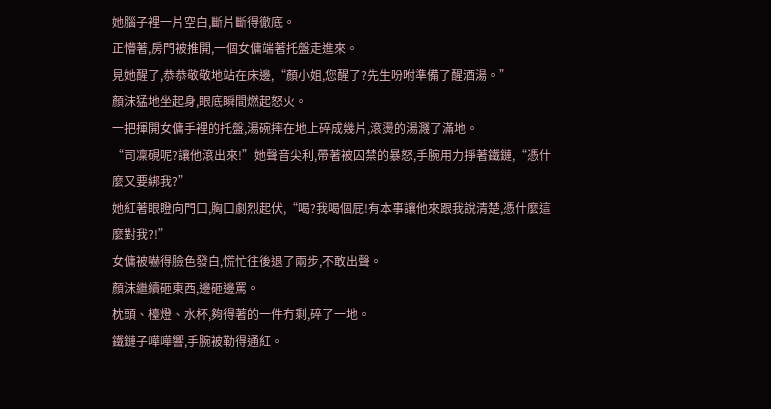她腦子裡一片空白,斷片斷得徹底。
正懵著,房門被推開,一個女傭端著托盤走進來。
見她醒了,恭恭敬敬地站在床邊,“顏小姐,您醒了?先生吩咐準備了醒酒湯。”
顏沫猛地坐起身,眼底瞬間燃起怒火。
一把揮開女傭手裡的托盤,湯碗摔在地上碎成幾片,滾燙的湯濺了滿地。
“司凜硯呢?讓他滾出來!”她聲音尖利,帶著被囚禁的暴怒,手腕用力掙著鐵鏈,“憑什麼又要綁我?”
她紅著眼瞪向門口,胸口劇烈起伏,“喝?我喝個屁!有本事讓他來跟我說清楚,憑什麼這麼對我?!”
女傭被嚇得臉色發白,慌忙往後退了兩步,不敢出聲。
顏沫繼續砸東西,邊砸邊罵。
枕頭、檯燈、水杯,夠得著的一件冇剩,碎了一地。
鐵鏈子嘩嘩響,手腕被勒得通紅。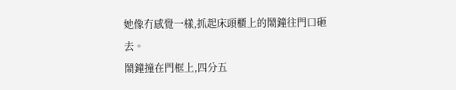她像冇感覺一樣,抓起床頭櫃上的鬧鐘往門口砸去。
鬧鐘撞在門框上,四分五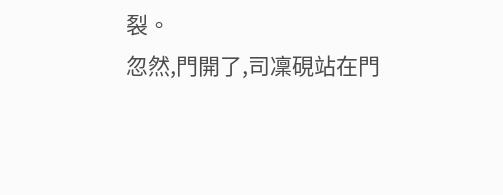裂。
忽然,門開了,司凜硯站在門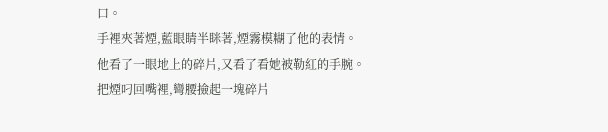口。
手裡夾著煙,藍眼睛半眯著,煙霧模糊了他的表情。
他看了一眼地上的碎片,又看了看她被勒紅的手腕。
把煙叼回嘴裡,彎腰撿起一塊碎片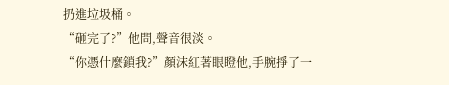扔進垃圾桶。
“砸完了?”他問,聲音很淡。
“你憑什麼鎖我?”顏沫紅著眼瞪他,手腕掙了一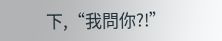下,“我問你?!”